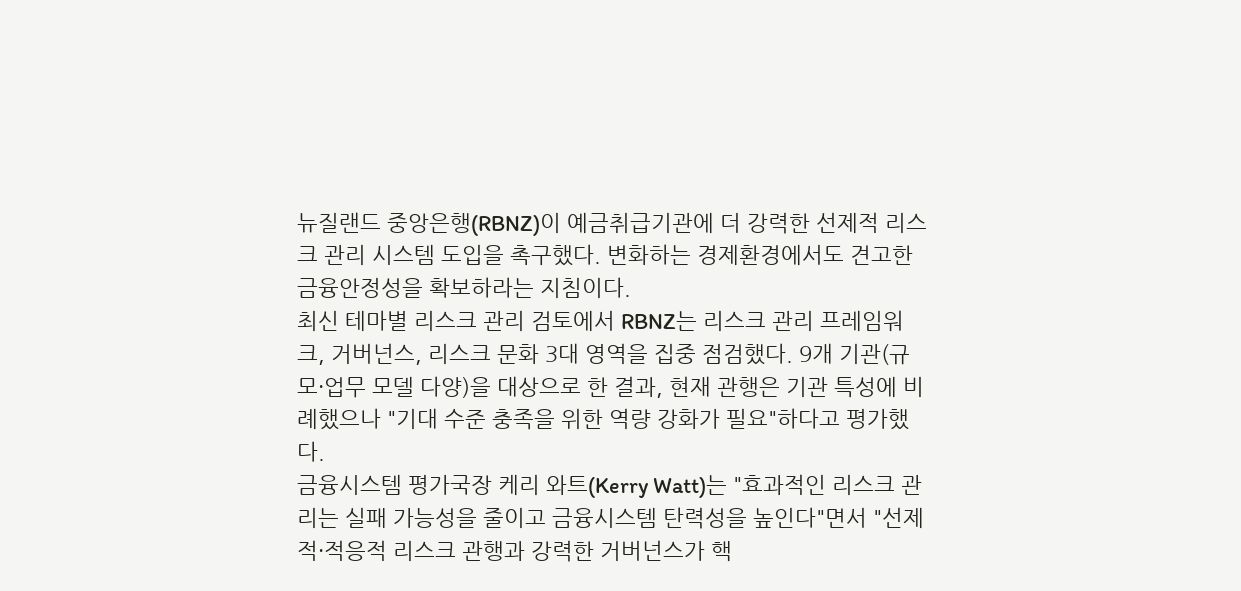뉴질랜드 중앙은행(RBNZ)이 예금취급기관에 더 강력한 선제적 리스크 관리 시스템 도입을 촉구했다. 변화하는 경제환경에서도 견고한 금융안정성을 확보하라는 지침이다.
최신 테마별 리스크 관리 검토에서 RBNZ는 리스크 관리 프레임워크, 거버넌스, 리스크 문화 3대 영역을 집중 점검했다. 9개 기관(규모·업무 모델 다양)을 대상으로 한 결과, 현재 관행은 기관 특성에 비례했으나 "기대 수준 충족을 위한 역량 강화가 필요"하다고 평가했다.
금융시스템 평가국장 케리 와트(Kerry Watt)는 "효과적인 리스크 관리는 실패 가능성을 줄이고 금융시스템 탄력성을 높인다"면서 "선제적·적응적 리스크 관행과 강력한 거버넌스가 핵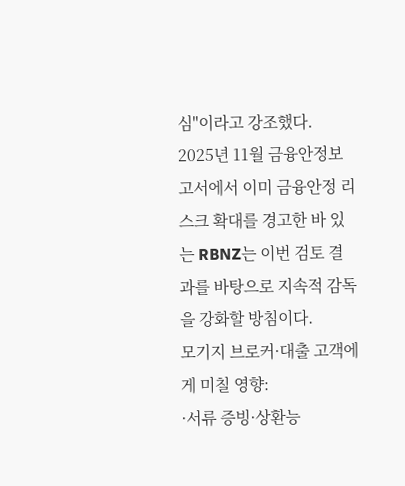심"이라고 강조했다.
2025년 11월 금융안정보고서에서 이미 금융안정 리스크 확대를 경고한 바 있는 RBNZ는 이번 검토 결과를 바탕으로 지속적 감독을 강화할 방침이다.
모기지 브로커·대출 고객에게 미칠 영향:
·서류 증빙·상환능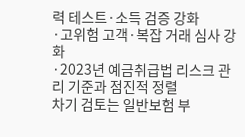력 테스트·소득 검증 강화
·고위험 고객·복잡 거래 심사 강화
·2023년 예금취급법 리스크 관리 기준과 점진적 정렬
차기 검토는 일반보험 부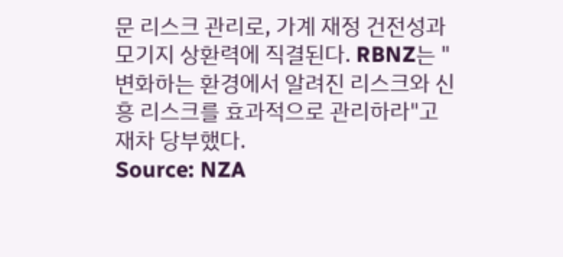문 리스크 관리로, 가계 재정 건전성과 모기지 상환력에 직결된다. RBNZ는 "변화하는 환경에서 알려진 리스크와 신흥 리스크를 효과적으로 관리하라"고 재차 당부했다.
Source: NZA